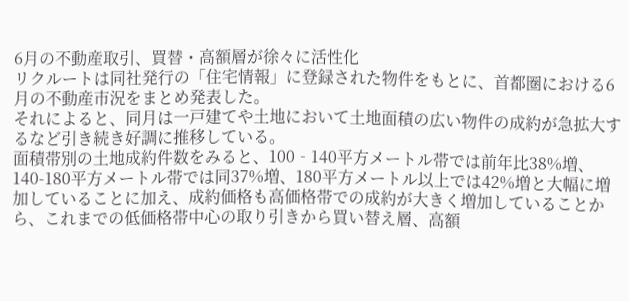6月の不動産取引、買替・高額層が徐々に活性化
リクルートは同社発行の「住宅情報」に登録された物件をもとに、首都圏における6月の不動産市況をまとめ発表した。
それによると、同月は一戸建てや土地において土地面積の広い物件の成約が急拡大するなど引き続き好調に推移している。
面積帯別の土地成約件数をみると、100‐140平方メートル帯では前年比38%増、140-180平方メートル帯では同37%増、180平方メートル以上では42%増と大幅に増加していることに加え、成約価格も高価格帯での成約が大きく増加していることから、これまでの低価格帯中心の取り引きから買い替え層、高額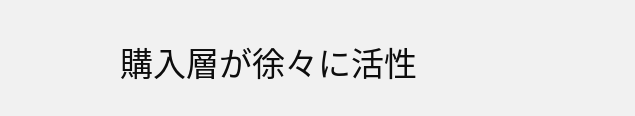購入層が徐々に活性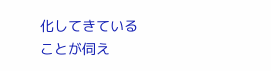化してきていることが伺え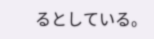るとしている。